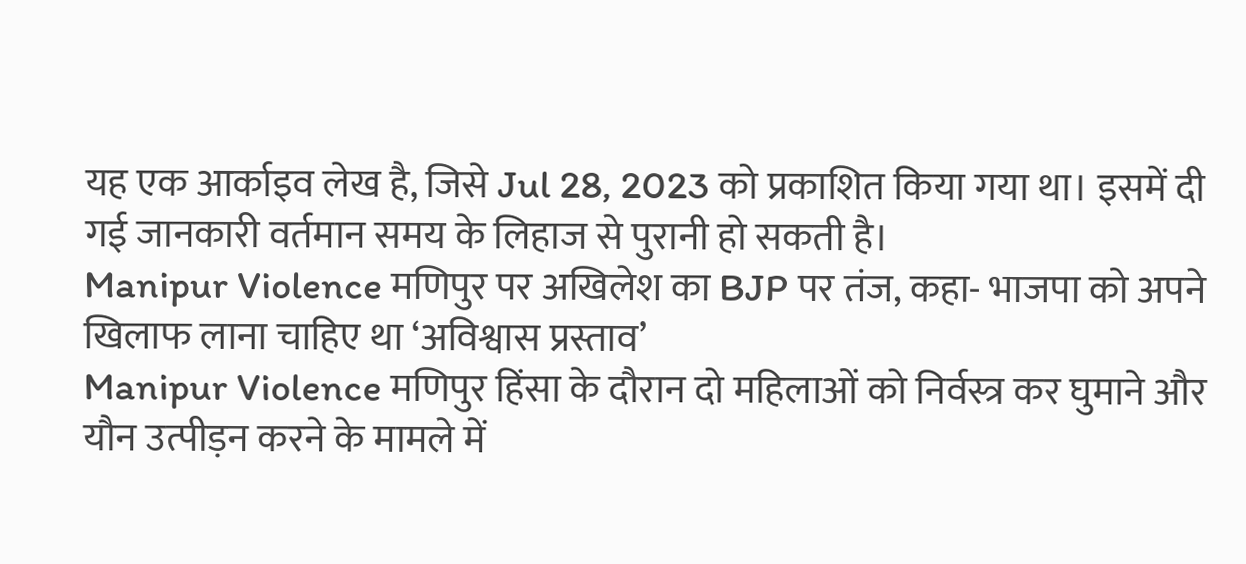यह एक आर्काइव लेख है, जिसे Jul 28, 2023 को प्रकाशित किया गया था। इसमें दी गई जानकारी वर्तमान समय के लिहाज से पुरानी हो सकती है।
Manipur Violence मणिपुर पर अखिलेश का BJP पर तंज, कहा- भाजपा को अपने खिलाफ लाना चाहिए था ‘अविश्वास प्रस्ताव’
Manipur Violence मणिपुर हिंसा के दौरान दो महिलाओं को निर्वस्त्र कर घुमाने और यौन उत्पीड़न करने के मामले में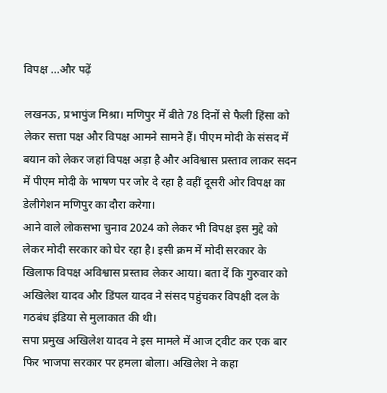विपक्ष ...और पढ़ें

लखनऊ, प्रभापुंज मिश्रा। मणिपुर में बीते 78 दिनों से फैली हिंसा को लेकर सत्ता पक्ष और विपक्ष आमने सामने हैं। पीएम मोदी के संसद में बयान को लेकर जहां विपक्ष अड़ा है और अविश्वास प्रस्ताव लाकर सदन में पीएम मोदी के भाषण पर जोर दे रहा है वहीं दूसरी ओर विपक्ष का डेलीगेशन मणिपुर का दौरा करेगा।
आने वाले लोकसभा चुनाव 2024 को लेकर भी विपक्ष इस मुद्दे को लेकर मोदी सरकार को घेर रहा है। इसी क्रम में मोदी सरकार के खिलाफ विपक्ष अविश्वास प्रस्ताव लेकर आया। बता दें कि गुरुवार को अखिलेश यादव और डिंपल यादव ने संसद पहुंचकर विपक्षी दल के गठबंध इंडिया से मुलाकात की थी।
सपा प्रमुख अखिलेश यादव ने इस मामले में आज ट्वीट कर एक बार फिर भाजपा सरकार पर हमला बोला। अखिलेश ने कहा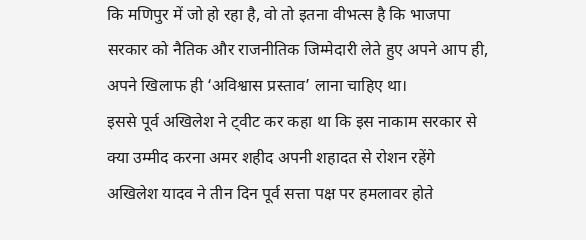कि मणिपुर में जो हो रहा है, वो तो इतना वीभत्स है कि भाजपा सरकार को नैतिक और राजनीतिक जिम्मेदारी लेते हुए अपने आप ही, अपने खिलाफ ही ‘अविश्वास प्रस्ताव’ लाना चाहिए था।
इससे पूर्व अखिलेश ने ट्वीट कर कहा था कि इस नाकाम सरकार से क्या उम्मीद करना अमर शहीद अपनी शहादत से रोशन रहेंगे
अखिलेश यादव ने तीन दिन पूर्व सत्ता पक्ष पर हमलावर होते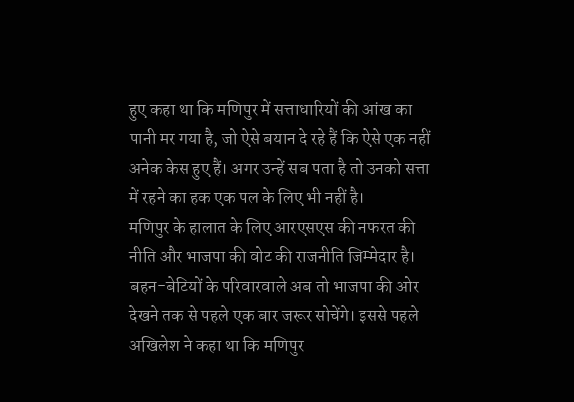हुए कहा था कि मणिपुर में सत्ताधारियों की आंख का पानी मर गया है, जो ऐसे बयान दे रहे हैं कि ऐसे एक नहीं अनेक केस हुए हैं। अगर उन्हें सब पता है तो उनको सत्ता में रहने का हक एक पल के लिए भी नहीं है।
मणिपुर के हालात के लिए आरएसएस की नफरत की नीति और भाजपा की वोट की राजनीति जिम्मेदार है। बहन-बेटियों के परिवारवाले अब तो भाजपा की ओर देखने तक से पहले एक बार जरूर सोचेंगे। इससे पहले अखिलेश ने कहा था कि मणिपुर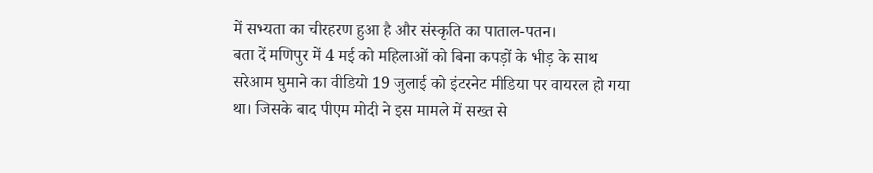में सभ्यता का चीरहरण हुआ है और संस्कृति का पाताल-पतन।
बता दें मणिपुर में 4 मई को महिलाओं को बिना कपड़ों के भीड़ के साथ सरेआम घुमाने का वीडियो 19 जुलाई को इंटरनेट मीडिया पर वायरल हो गया था। जिसके बाद पीएम मोदी ने इस मामले में सख्त से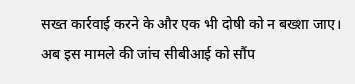सख्त कार्रवाई करने के और एक भी दोषी को न बख्शा जाए। अब इस मामले की जांच सीबीआई को सौंप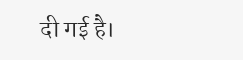दी गई है।